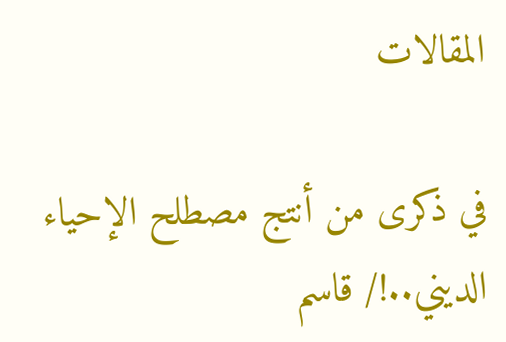المقالات

في ذكرى من أنتج مصطلح الإحياء الديني..!/ قاسم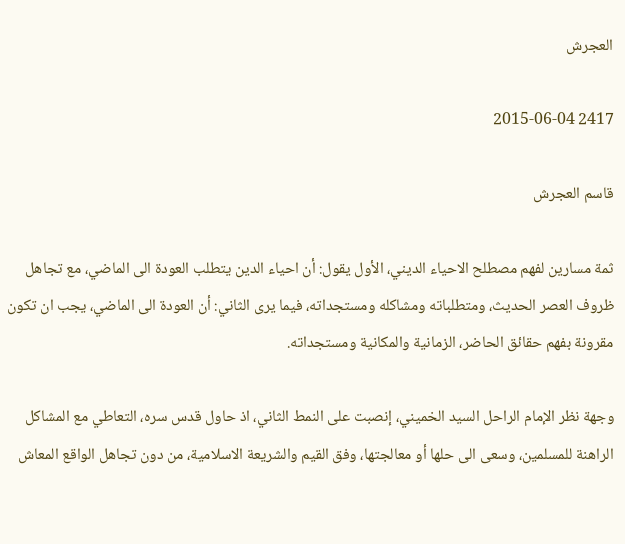العجرش

2417 2015-06-04

قاسم العجرش

ثمة مسارين لفهم مصطلح الاحياء الديني، الأول يقول: أن احياء الدين يتطلب العودة الى الماضي، مع تجاهل ظروف العصر الحديث، ومتطلباته ومشاكله ومستجداته، فيما يرى الثاني: أن العودة الى الماضي، يجب ان تكون مقرونة بفهم حقائق الحاضر، الزمانية والمكانية ومستجداته.

وجهة نظر الإمام الراحل السيد الخميني، إنصبت على النمط الثاني، اذ حاول قدس سره، التعاطي مع المشاكل الراهنة للمسلمين، وسعى الى حلها أو معالجتها، وفق القيم والشريعة الاسلامية، من دون تجاهل الواقع المعاش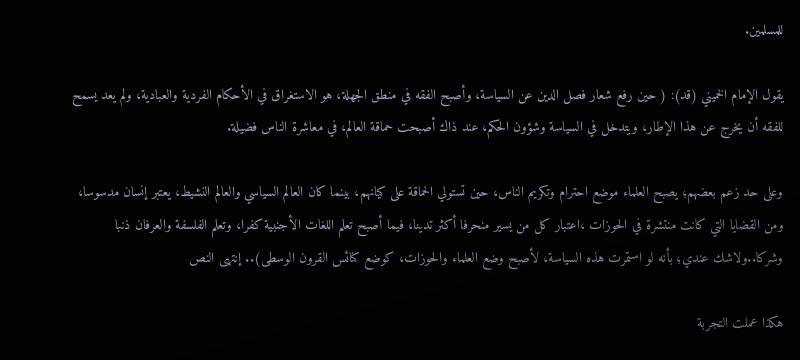للمسلمين.

يقول الإمام الخميني (قد): ( حين رفع شعار فصل الدين عن السياسة، وأصبح الفقه في منطق الجهلة، هو الاستغراق في الأحكام الفردية والعبادية، ولم يعد يسمح للفقه أن يخرج عن هذا الإطار، ويتدخل في السياسة وشؤون الحكم، عند ذاك أصبحت حماقة العالم، في معاشرة الناس فضيلة.

وعلى حد زعم بعضهم؛ يصبح العلماء موضع احترام وتكريم الناس، حين تستولي الحماقة على كيانهم، بينما كان العالم السياسي والعالم النشيط، يعتبر إنسان مدسوسا، ومن القضايا التي كانت منتشرة في الحوزات ،اعتبار كل من يسير منحرفا أكثر تدينا، فيما أصبح تعلم اللغات الأجنبية كفرا، وتعلم الفلسفة والعرفان ذنبا وشركا..ولاشك عندي؛ بأنه لو استمرت هذه السياسة، لأصبح وضع العلماء والحوزات، كوضع كنائس القرون الوسطى).. إنتهى النص

هكذا عملت التجربة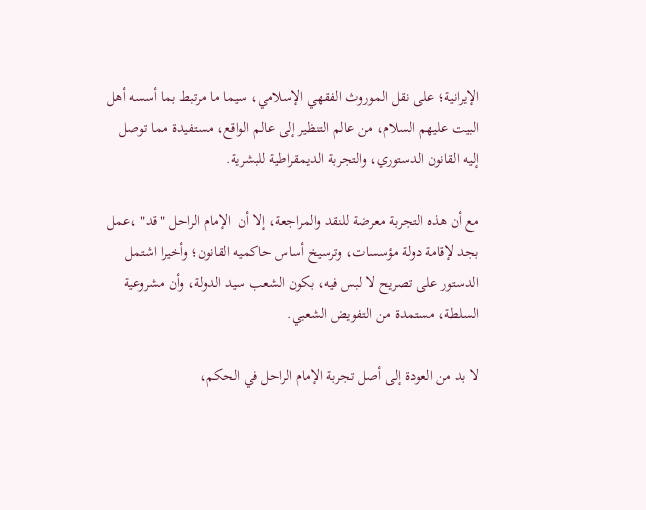الإيرانية؛ على نقل الموروث الفقهي الإسلامي، سيما ما مرتبط بما أسسه أهل البيت عليهم السلام، من عالم التنظير إلى عالم الواقع، مستفيدة مما توصل إليه القانون الدستوري، والتجربة الديمقراطية للبشرية.

مع أن هذه التجربة معرضة للنقد والمراجعة، إلا أن  الإمام الراحل "قد" ،عمل بجد لإقامة دولة مؤسسات، وترسيخ أساس حاكميه القانون؛ وأخيرا اشتمل الدستور على تصريح لا لبس فيه، بكون الشعب سيد الدولة، وأن مشروعية السلطة، مستمدة من التفويض الشعبي.

لا بد من العودة إلى أصل تجربة الإمام الراحل في الحكم،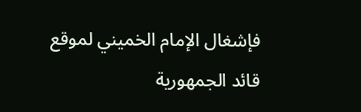فإشغال الإمام الخميني لموقع قائد الجمهورية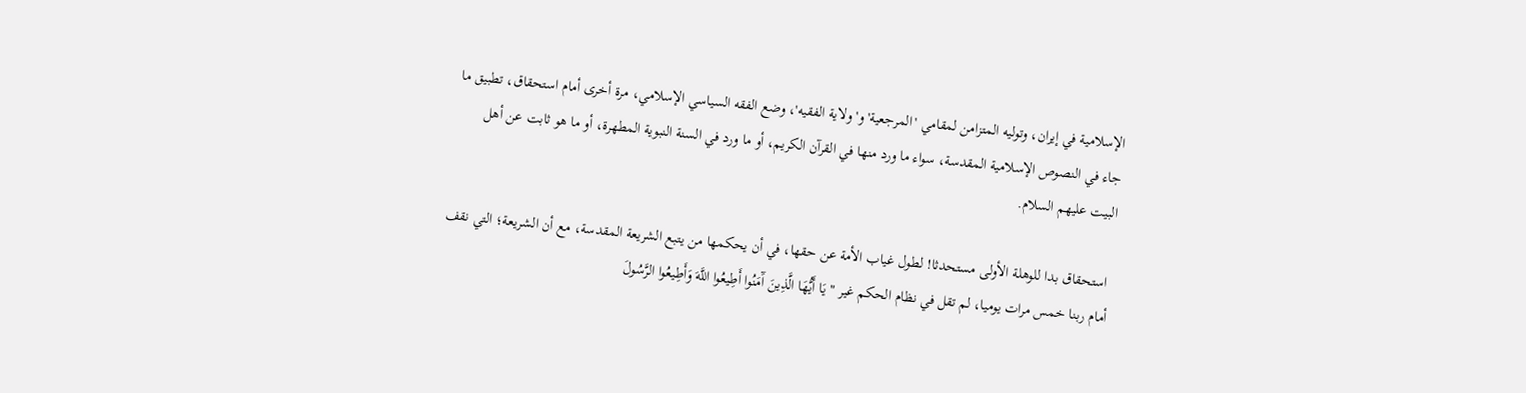الإسلامية في إيران، وتوليه المتزامن لمقامي 'المرجعية' و'ولاية الفقيه'، وضع الفقه السياسي الإسلامي، مرة أخرى أمام استحقاق، تطبيق ما جاء في النصوص الإسلامية المقدسة، سواء ما ورد منها في القرآن الكريم، أو ما ورد في السنة النبوية المطهرة، أو ما هو ثابت عن أهل البيت عليهم السلام.

 استحقاق بدا للوهلة الأولى مستحدثا! لطول غياب الأمة عن حقها، في أن يحكمها من يتبع الشريعة المقدسة، مع أن الشريعة؛ التي نقف أمام ربنا خمس مرات يوميا، لم تقل في نظام الحكم غير " يَا أَيُّهَا الَّذِينَ آَمَنُوا أَطِيعُوا اللَّهَ وَأَطِيعُوا الرَّسُولَ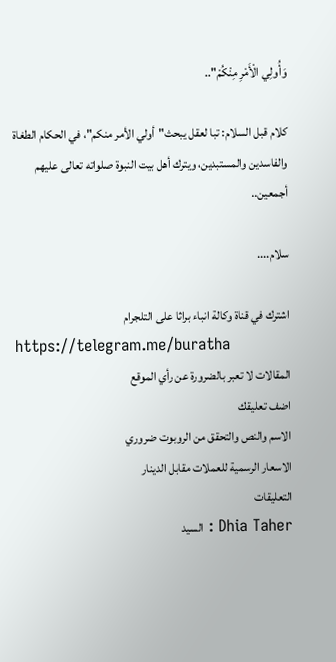وَأُولِي الْأَمْرِ مِنْكُمْ"..

كلام قبل السلام: تبا لعقل يبحث"أولي الأمر منكم"، في الحكام الطغاة والفاسدين والمستبدين، ويترك أهل بيت النبوة صلواته تعالى عليهم أجمعين..

سلام....

اشترك في قناة وكالة انباء براثا على التلجرام
https://telegram.me/buratha
المقالات لا تعبر بالضرورة عن رأي الموقع
اضف تعليقك
الاسم والنص والتحقق من الروبوت ضروري
الاسعار الرسمية للعملات مقابل الدينار
التعليقات
Dhia Taher : السيد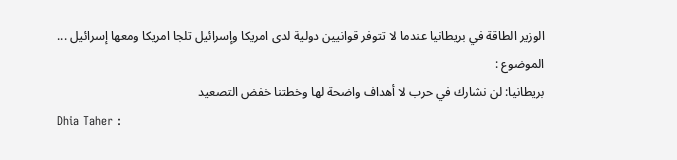الوزير الطاقة في بريطانيا عندما لا تتوفر قوانيين دولية لدى امريكا وإسرائيل تلجا امريكا ومعھا إسرائيل ...
الموضوع :
بريطانيا: لن نشارك في حرب لا أهداف واضحة لها وخطتنا خفض التصعيد
Dhia Taher :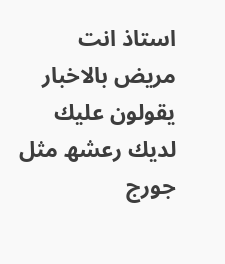استاذ انت مريض بالاخبار يقولون عليك لديك رعشھ مثل جورج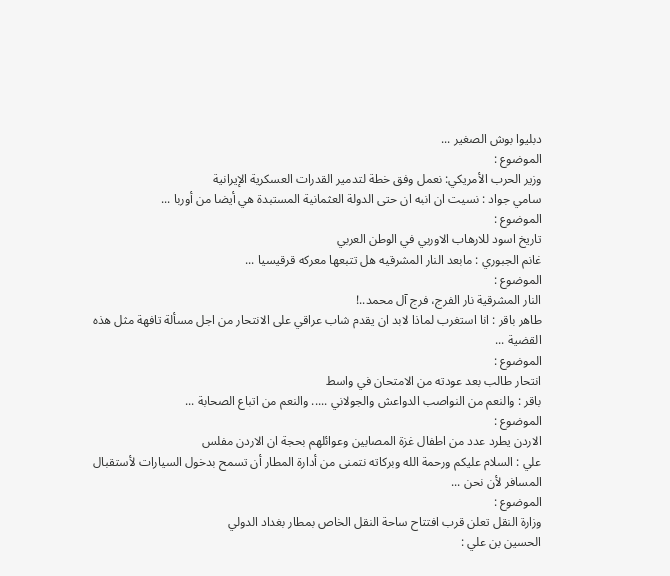دبليوا بوش الصغير ...
الموضوع :
وزير الحرب الأمريكي: نعمل وفق خطة لتدمير القدرات العسكرية الإيرانية
سامي جواد : نسيت ان انبه ان حتى الدولة العثمانية المستبدة هي أيضا من أوربا ...
الموضوع :
تاريخ اسود للارهاب الاوربي في الوطن العربي
غانم الجبوري : مابعد النار المشرقيه هل تتبعها معركه قرقيسيا ...
الموضوع :
النار المشرقية نار الفرج، فرج آل محمد..!
طاهر باقر : انا استغرب لماذا لابد ان يقدم شاب عراقي على الانتحار من اجل مسألة تافهة مثل هذه القضية ...
الموضوع :
انتحار طالب بعد عودته من الامتحان في واسط
باقر : والنعم من النواصب الدواعش والجولاني ..... والنعم من اتباع الصحابة ...
الموضوع :
الاردن يطرد عدد من اطفال غزة المصابين وعوائلهم بحجة ان الاردن مفلس
علي : السلام عليكم ورحمة الله وبركاته نتمنى من أدارة المطار أن تسمح بدخول السيارات لأستقبال المسافر لأن نحن ...
الموضوع :
وزارة النقل تعلن قرب افتتاح ساحة النقل الخاص بمطار بغداد الدولي
الحسين بن علي :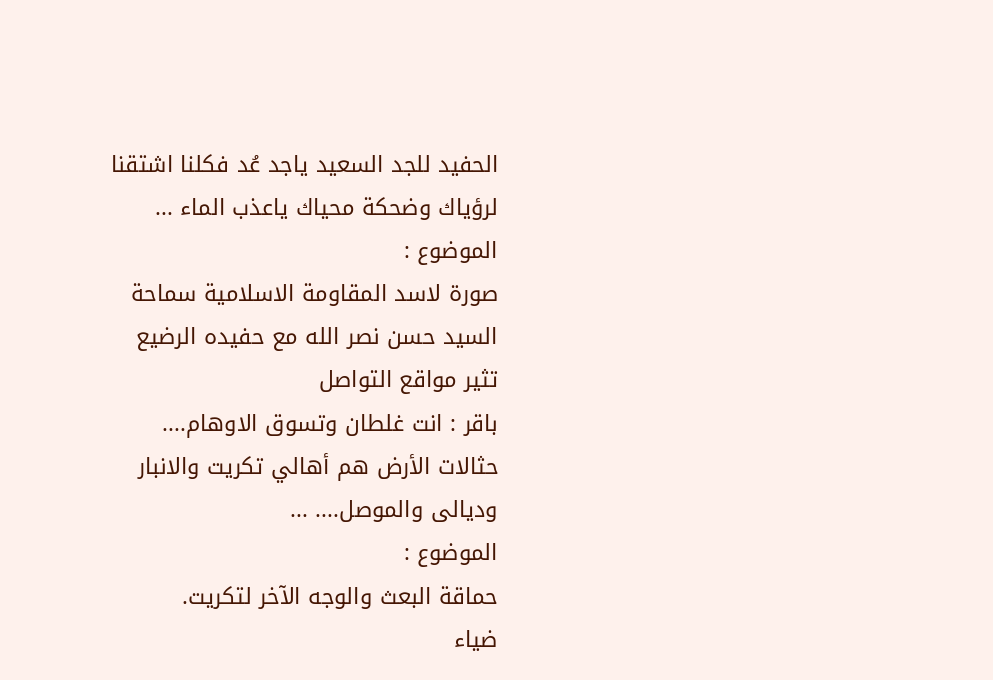الحفيد للجد السعيد ياجد عُد فكلنا اشتقنا لرؤياك وضحكة محياك ياعذب الماء ...
الموضوع :
صورة لاسد المقاومة الاسلامية سماحة السيد حسن نصر الله مع حفيده الرضيع تثير مواقع التواصل
باقر : انت غلطان وتسوق الاوهام.... حثالات الأرض هم أهالي تكريت والانبار وديالى والموصل.... ...
الموضوع :
حماقة البعث والوجه الآخر لتكريت.
ضياء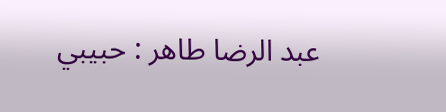عبد الرضا طاهر : حبيبي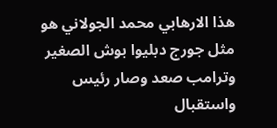ھذا الارھابي محمد الجولاني ھو مثل جورج دبليوا بوش الصغير وترامب صعد وصار رئيس واستقبال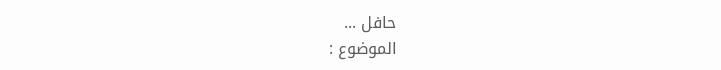حافل ...
الموضوع :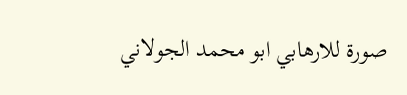صورة للارهابي ابو محمد الجولاني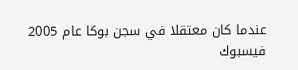عندما كان معتقلا في سجن بوكا عام 2005
فيسبوك